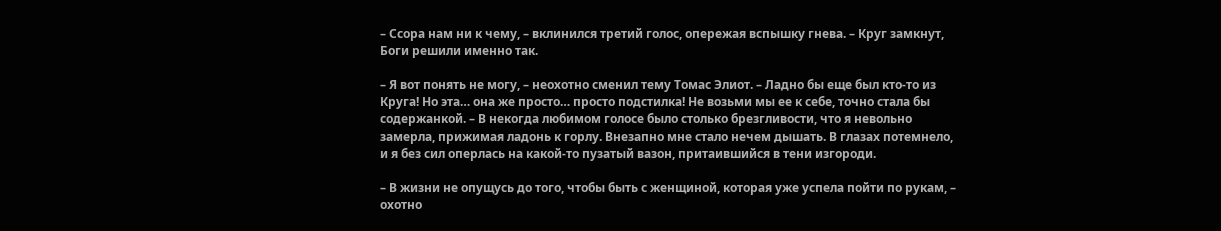– Ссора нам ни к чему, – вклинился третий голос, опережая вспышку гнева. – Круг замкнут, Боги решили именно так.

– Я вот понять не могу, – неохотно сменил тему Томас Элиот. – Ладно бы еще был кто-то из Круга! Но эта… она же просто… просто подстилка! Не возьми мы ее к себе, точно стала бы содержанкой. – В некогда любимом голосе было столько брезгливости, что я невольно замерла, прижимая ладонь к горлу. Внезапно мне стало нечем дышать. В глазах потемнело, и я без сил оперлась на какой-то пузатый вазон, притаившийся в тени изгороди.

– В жизни не опущусь до того, чтобы быть с женщиной, которая уже успела пойти по рукам, – охотно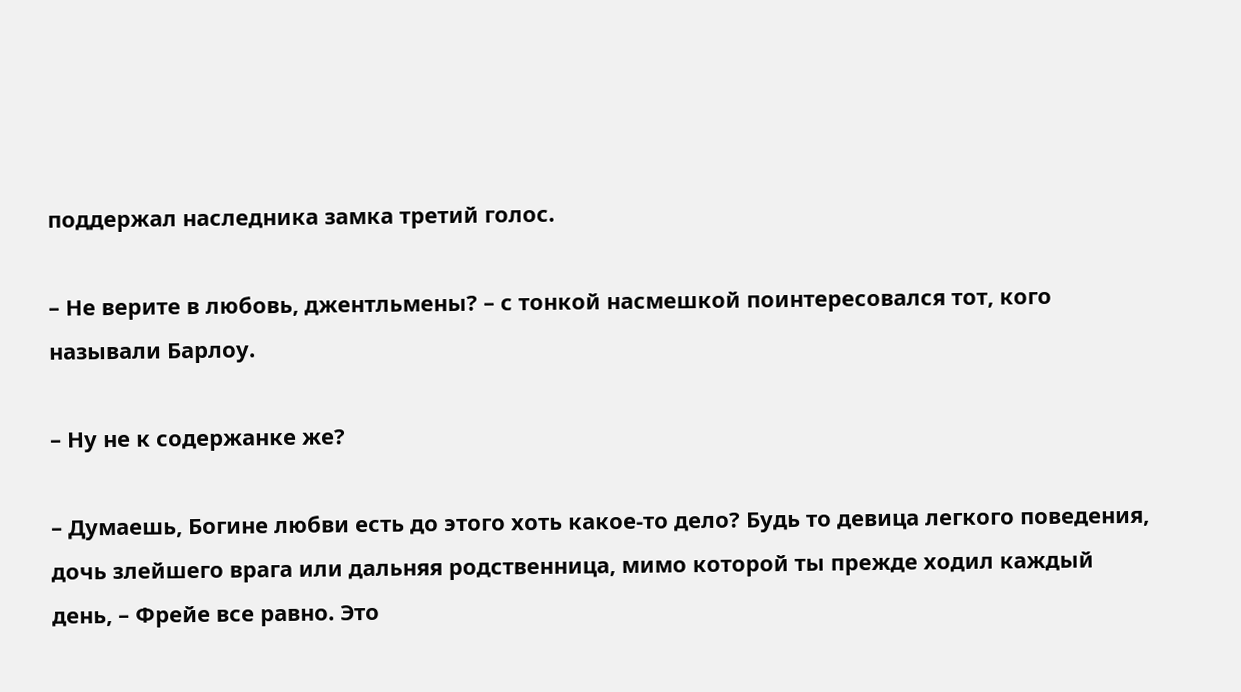поддержал наследника замка третий голос.

– Не верите в любовь, джентльмены? – с тонкой насмешкой поинтересовался тот, кого называли Барлоу.

– Ну не к содержанке же?

– Думаешь, Богине любви есть до этого хоть какое-то дело? Будь то девица легкого поведения, дочь злейшего врага или дальняя родственница, мимо которой ты прежде ходил каждый день, – Фрейе все равно. Это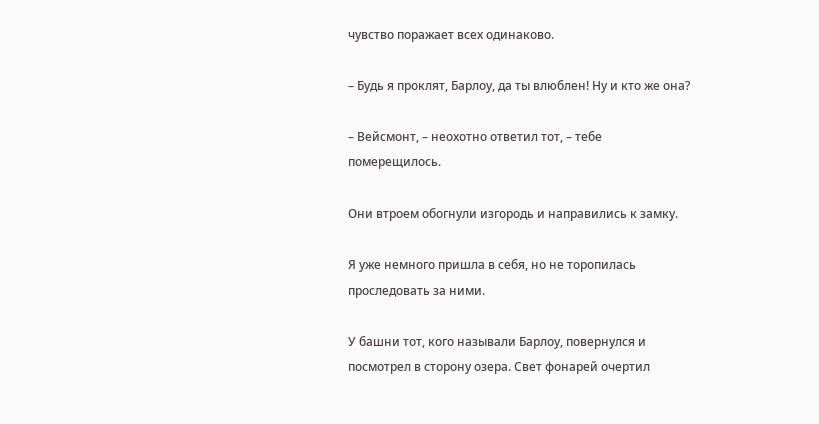чувство поражает всех одинаково.

– Будь я проклят, Барлоу, да ты влюблен! Ну и кто же она?

– Вейсмонт, – неохотно ответил тот, – тебе померещилось.

Они втроем обогнули изгородь и направились к замку.

Я уже немного пришла в себя, но не торопилась проследовать за ними.

У башни тот, кого называли Барлоу, повернулся и посмотрел в сторону озера. Свет фонарей очертил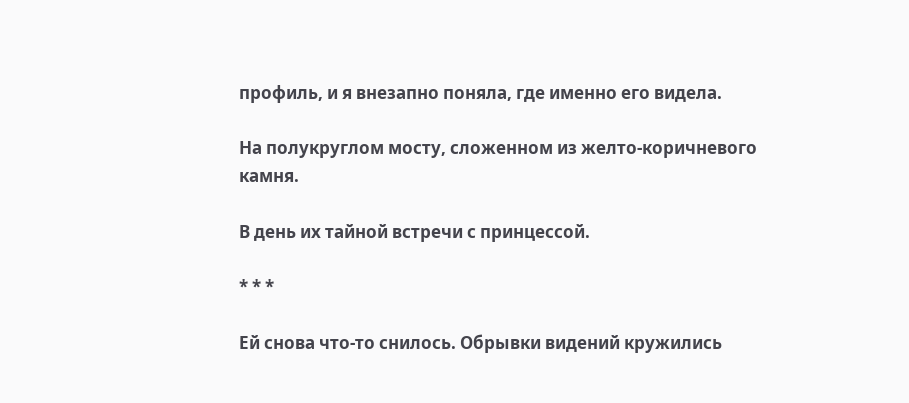профиль, и я внезапно поняла, где именно его видела.

На полукруглом мосту, сложенном из желто-коричневого камня.

В день их тайной встречи с принцессой.

* * *

Ей снова что-то снилось. Обрывки видений кружились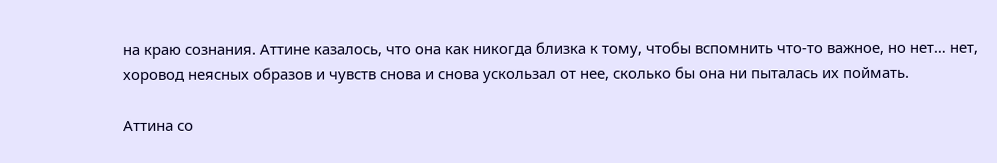на краю сознания. Аттине казалось, что она как никогда близка к тому, чтобы вспомнить что-то важное, но нет… нет, хоровод неясных образов и чувств снова и снова ускользал от нее, сколько бы она ни пыталась их поймать.

Аттина со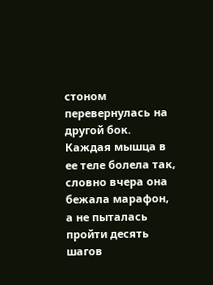стоном перевернулась на другой бок. Каждая мышца в ее теле болела так, словно вчера она бежала марафон, а не пыталась пройти десять шагов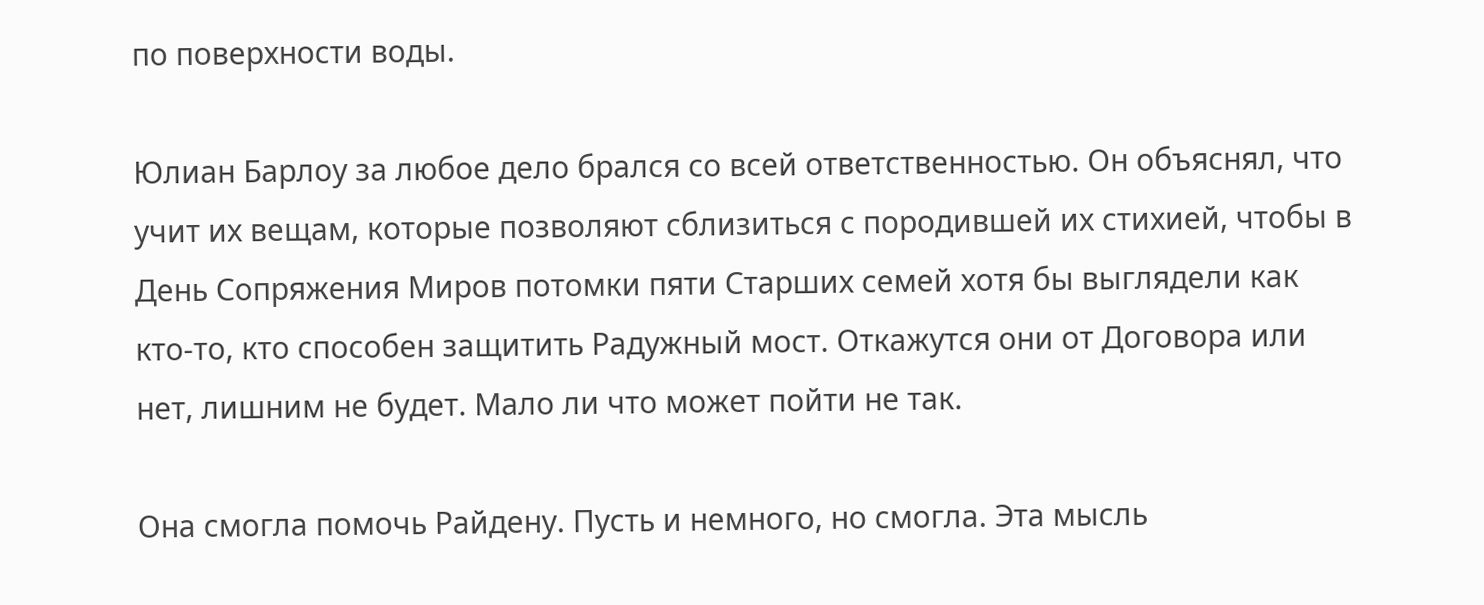по поверхности воды.

Юлиан Барлоу за любое дело брался со всей ответственностью. Он объяснял, что учит их вещам, которые позволяют сблизиться с породившей их стихией, чтобы в День Сопряжения Миров потомки пяти Старших семей хотя бы выглядели как кто-то, кто способен защитить Радужный мост. Откажутся они от Договора или нет, лишним не будет. Мало ли что может пойти не так.

Она смогла помочь Райдену. Пусть и немного, но смогла. Эта мысль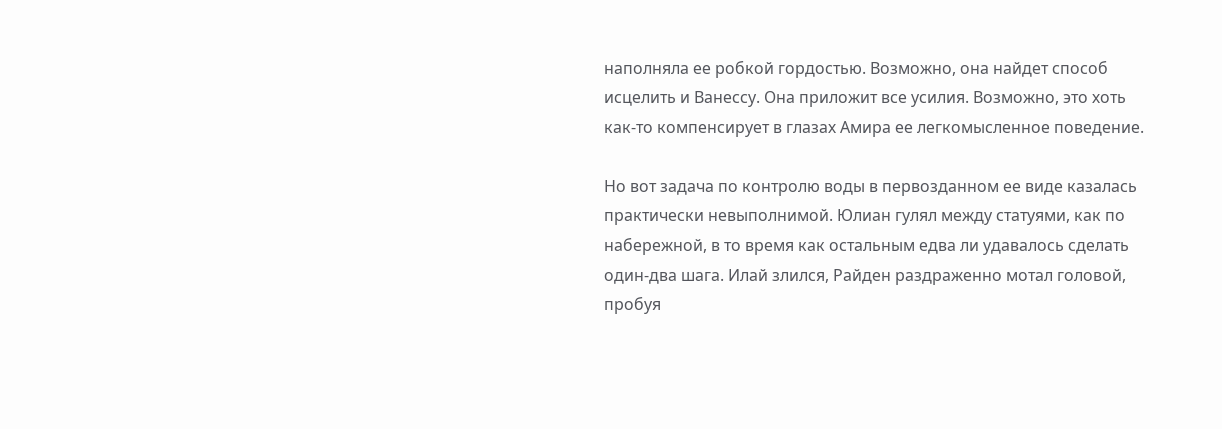наполняла ее робкой гордостью. Возможно, она найдет способ исцелить и Ванессу. Она приложит все усилия. Возможно, это хоть как-то компенсирует в глазах Амира ее легкомысленное поведение.

Но вот задача по контролю воды в первозданном ее виде казалась практически невыполнимой. Юлиан гулял между статуями, как по набережной, в то время как остальным едва ли удавалось сделать один-два шага. Илай злился, Райден раздраженно мотал головой, пробуя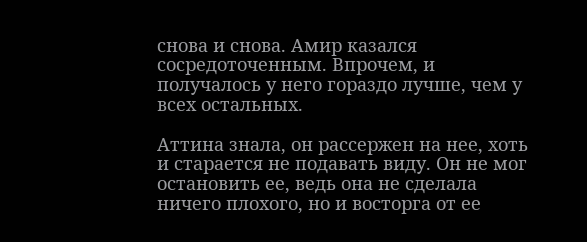снова и снова. Амир казался сосредоточенным. Впрочем, и получалось у него гораздо лучше, чем у всех остальных.

Аттина знала, он рассержен на нее, хоть и старается не подавать виду. Он не мог остановить ее, ведь она не сделала ничего плохого, но и восторга от ее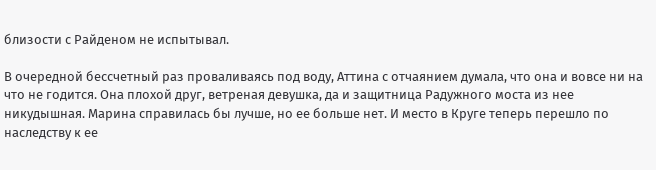близости с Райденом не испытывал.

В очередной бессчетный раз проваливаясь под воду, Аттина с отчаянием думала, что она и вовсе ни на что не годится. Она плохой друг, ветреная девушка, да и защитница Радужного моста из нее никудышная. Марина справилась бы лучше, но ее больше нет. И место в Круге теперь перешло по наследству к ее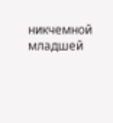никчемной младшей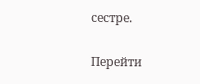сестре.

Перейти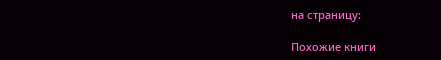на страницу:

Похожие книги